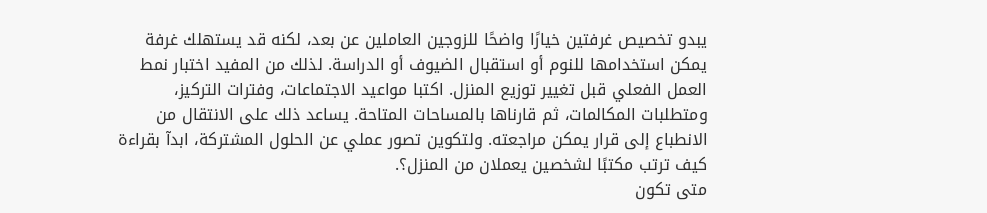يبدو تخصيص غرفتين خيارًا واضحًا للزوجين العاملين عن بعد، لكنه قد يستهلك غرفة يمكن استخدامها للنوم أو استقبال الضيوف أو الدراسة. لذلك من المفيد اختبار نمط العمل الفعلي قبل تغيير توزيع المنزل. اكتبا مواعيد الاجتماعات، وفترات التركيز، ومتطلبات المكالمات، ثم قارناها بالمساحات المتاحة. يساعد ذلك على الانتقال من الانطباع إلى قرار يمكن مراجعته. ولتكوين تصور عملي عن الحلول المشتركة، ابدآ بقراءة كيف ترتب مكتبًا لشخصين يعملان من المنزل؟.
متى تكون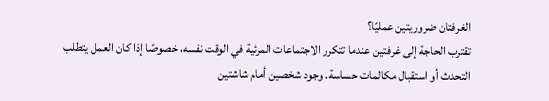الغرفتان ضروريتين عمليًا؟
تقترب الحاجة إلى غرفتين عندما تتكرر الاجتماعات المرئية في الوقت نفسه، خصوصًا إذا كان العمل يتطلب التحدث أو استقبال مكالمات حساسة. وجود شخصين أمام شاشتين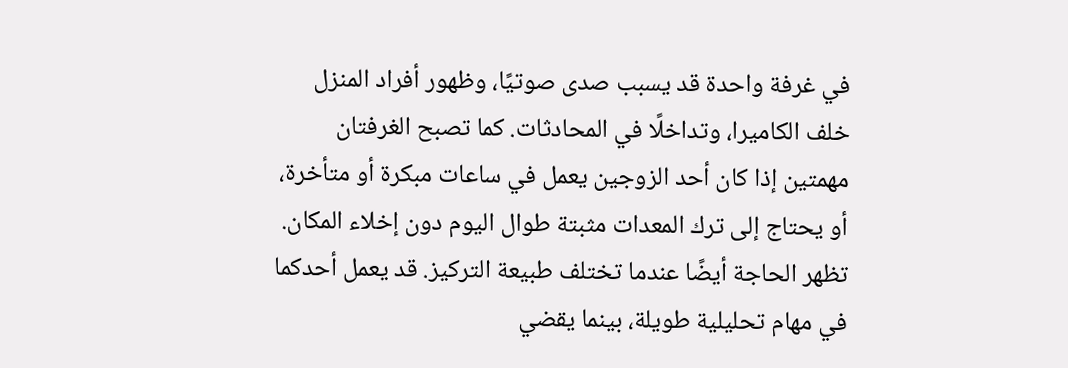في غرفة واحدة قد يسبب صدى صوتيًا، وظهور أفراد المنزل خلف الكاميرا، وتداخلًا في المحادثات. كما تصبح الغرفتان مهمتين إذا كان أحد الزوجين يعمل في ساعات مبكرة أو متأخرة، أو يحتاج إلى ترك المعدات مثبتة طوال اليوم دون إخلاء المكان.
تظهر الحاجة أيضًا عندما تختلف طبيعة التركيز. قد يعمل أحدكما في مهام تحليلية طويلة، بينما يقضي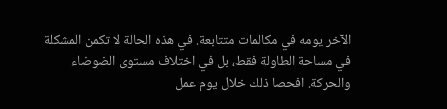الآخر يومه في مكالمات متتابعة. في هذه الحالة لا تكمن المشكلة في مساحة الطاولة فقط، بل في اختلاف مستوى الضوضاء والحركة. افحصا ذلك خلال يوم عمل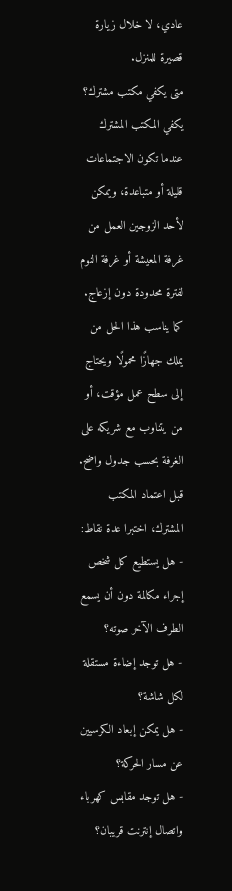عادي، لا خلال زيارة قصيرة للمنزل.
متى يكفي مكتب مشترك؟
يكفي المكتب المشترك عندما تكون الاجتماعات قليلة أو متباعدة، ويمكن لأحد الزوجين العمل من غرفة المعيشة أو غرفة النوم لفترة محدودة دون إزعاج. كما يناسب هذا الحل من يملك جهازًا محمولًا ويحتاج إلى سطح عمل مؤقت، أو من يتناوب مع شريكه على الغرفة بحسب جدول واضح.
قبل اعتماد المكتب المشترك، اختبرا عدة نقاط:
- هل يستطيع كل شخص إجراء مكالمة دون أن يسمع الطرف الآخر صوته؟
- هل توجد إضاءة مستقلة لكل شاشة؟
- هل يمكن إبعاد الكرسيين عن مسار الحركة؟
- هل توجد مقابس كهرباء واتصال إنترنت قريبان؟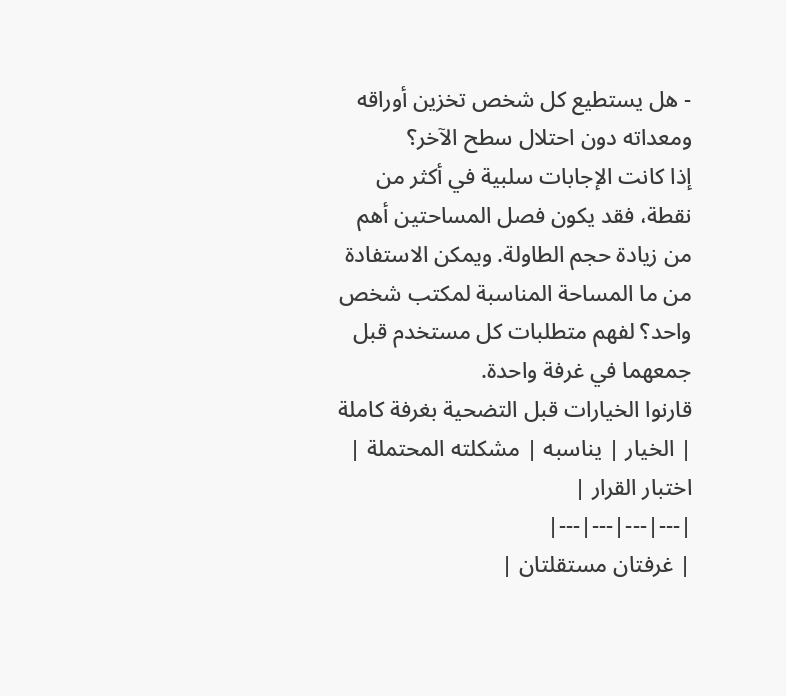- هل يستطيع كل شخص تخزين أوراقه ومعداته دون احتلال سطح الآخر؟
إذا كانت الإجابات سلبية في أكثر من نقطة، فقد يكون فصل المساحتين أهم من زيادة حجم الطاولة. ويمكن الاستفادة من ما المساحة المناسبة لمكتب شخص واحد؟ لفهم متطلبات كل مستخدم قبل جمعهما في غرفة واحدة.
قارنوا الخيارات قبل التضحية بغرفة كاملة
| الخيار | يناسبه | مشكلته المحتملة | اختبار القرار |
|---|---|---|---|
| غرفتان مستقلتان |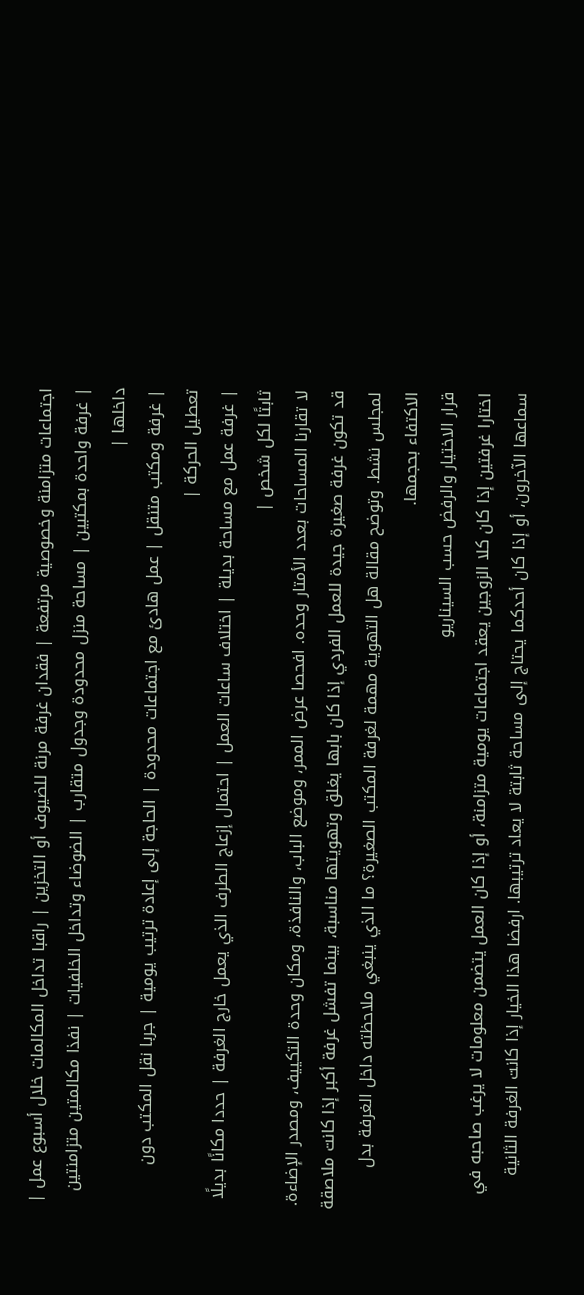اجتماعات متزامنة وخصوصية مرتفعة | فقدان غرفة مرنة للضيوف أو التخزين | راقبا تداخل المكالمات خلال أسبوع عمل |
| غرفة واحدة بمكتبين | مساحة منزل محدودة وجدول متقارب | الضوضاء وتداخل الخلفيات | نفذا مكالمتين متزامنتين داخلها |
| غرفة ومكتب متنقل | عمل هادئ مع اجتماعات محدودة | الحاجة إلى إعادة ترتيب يومية | جربا نقل المكتب دون تعطيل الحركة |
| غرفة عمل مع مساحة بديلة | اختلاف ساعات العمل | احتمال إزعاج الطرف الذي يعمل خارج الغرفة | حددا مكانًا بديلًا ثابتًا لكل شخص |
لا تقارنا المساحات بعدد الأمتار وحده. افحصا عرض الممر، وموضع الباب، والنافذة، ومكان وحدة التكييف، ومصدر الإضاءة. قد تكون غرفة صغيرة جيدة للعمل الفردي إذا كان بابها يغلق وتهويتها مناسبة، بينما تفشل غرفة أكبر إذا كانت ملاصقة لمجلس نشط. وتوضح مقالة هل التهوية مهمة لغرفة المكتب الصغيرة؟ ما الذي ينبغي ملاحظته داخل الغرفة بدل الاكتفاء بحجمها.
قرار الاختيار والرفض حسب السيناريو
اختارا غرفتين إذا كان كلا الزوجين يعقد اجتماعات يومية متزامنة، أو إذا كان العمل يتضمن معلومات لا يرغب صاحبه في سماعها الآخرون، أو إذا كان أحدكما يحتاج إلى مساحة ثابتة لا يعاد ترتيبها. ارفضا هذا الخيار إذا كانت الغرفة الثانية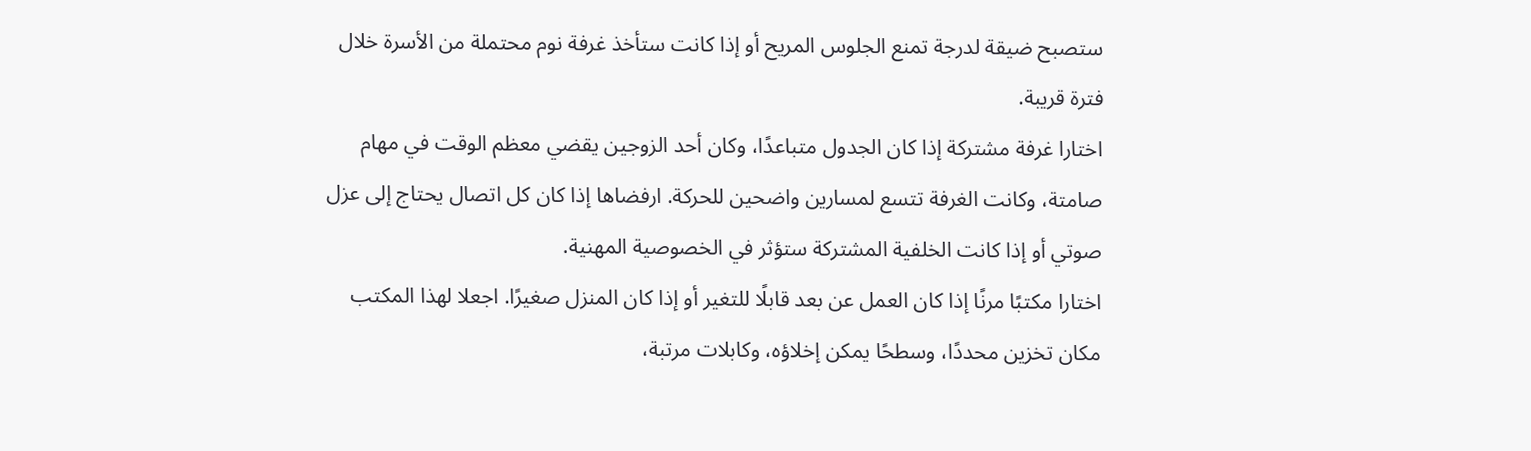ستصبح ضيقة لدرجة تمنع الجلوس المريح أو إذا كانت ستأخذ غرفة نوم محتملة من الأسرة خلال فترة قريبة.
اختارا غرفة مشتركة إذا كان الجدول متباعدًا، وكان أحد الزوجين يقضي معظم الوقت في مهام صامتة، وكانت الغرفة تتسع لمسارين واضحين للحركة. ارفضاها إذا كان كل اتصال يحتاج إلى عزل صوتي أو إذا كانت الخلفية المشتركة ستؤثر في الخصوصية المهنية.
اختارا مكتبًا مرنًا إذا كان العمل عن بعد قابلًا للتغير أو إذا كان المنزل صغيرًا. اجعلا لهذا المكتب مكان تخزين محددًا، وسطحًا يمكن إخلاؤه، وكابلات مرتبة،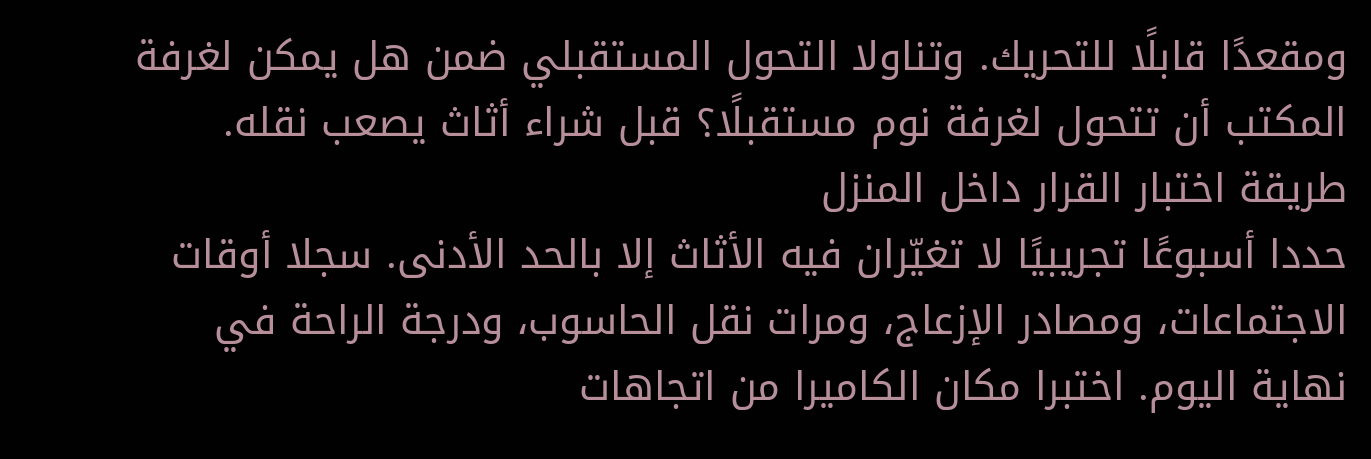ومقعدًا قابلًا للتحريك. وتناولا التحول المستقبلي ضمن هل يمكن لغرفة المكتب أن تتحول لغرفة نوم مستقبلًا؟ قبل شراء أثاث يصعب نقله.
طريقة اختبار القرار داخل المنزل
حددا أسبوعًا تجريبيًا لا تغيّران فيه الأثاث إلا بالحد الأدنى. سجلا أوقات الاجتماعات، ومصادر الإزعاج، ومرات نقل الحاسوب، ودرجة الراحة في نهاية اليوم. اختبرا مكان الكاميرا من اتجاهات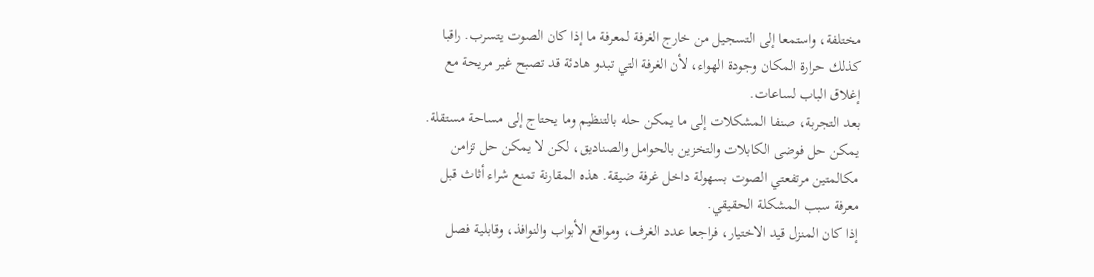مختلفة، واستمعا إلى التسجيل من خارج الغرفة لمعرفة ما إذا كان الصوت يتسرب. راقبا كذلك حرارة المكان وجودة الهواء، لأن الغرفة التي تبدو هادئة قد تصبح غير مريحة مع إغلاق الباب لساعات.
بعد التجربة، صنفا المشكلات إلى ما يمكن حله بالتنظيم وما يحتاج إلى مساحة مستقلة. يمكن حل فوضى الكابلات والتخزين بالحوامل والصناديق، لكن لا يمكن حل تزامن مكالمتين مرتفعتي الصوت بسهولة داخل غرفة ضيقة. هذه المقارنة تمنع شراء أثاث قبل معرفة سبب المشكلة الحقيقي.
إذا كان المنزل قيد الاختيار، فراجعا عدد الغرف، ومواقع الأبواب والنوافذ، وقابلية فصل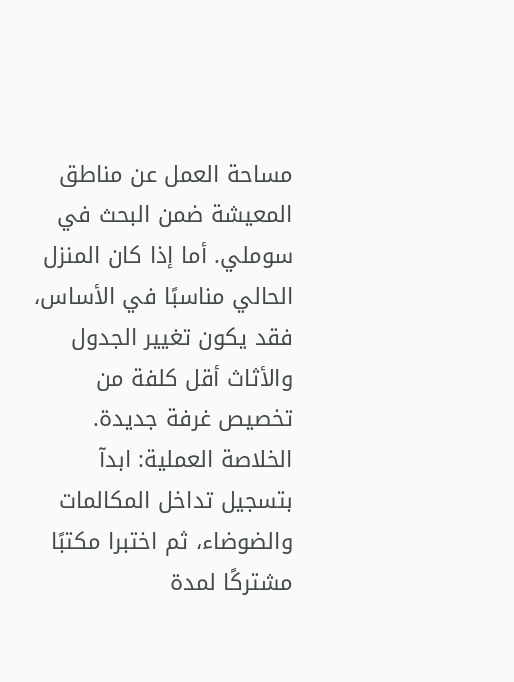مساحة العمل عن مناطق المعيشة ضمن البحث في سوملي. أما إذا كان المنزل الحالي مناسبًا في الأساس، فقد يكون تغيير الجدول والأثاث أقل كلفة من تخصيص غرفة جديدة.
الخلاصة العملية: ابدآ بتسجيل تداخل المكالمات والضوضاء، ثم اختبرا مكتبًا مشتركًا لمدة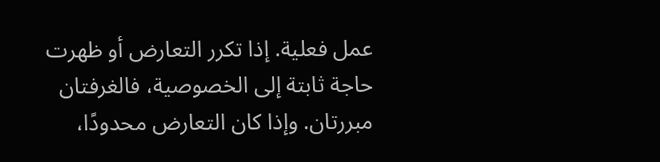عمل فعلية. إذا تكرر التعارض أو ظهرت حاجة ثابتة إلى الخصوصية، فالغرفتان مبررتان. وإذا كان التعارض محدودًا،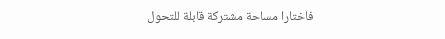فاختارا مساحة مشتركة قابلة للتحول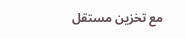مع تخزين مستقل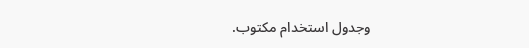وجدول استخدام مكتوب.